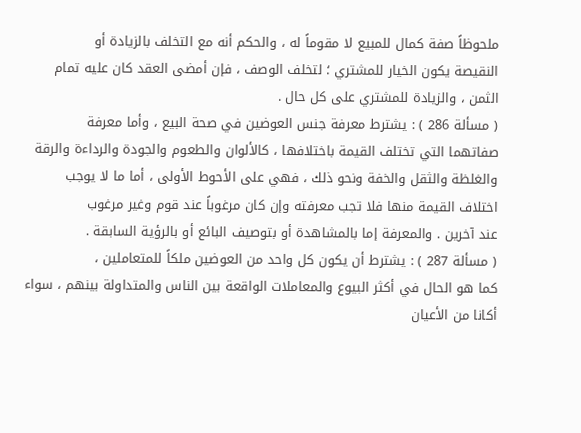ملحوظاً صفة كمال للمبيع لا مقوماً له ، والحكم أنه مع التخلف بالزيادة أو
النقيصة يكون الخيار للمشتري ؛ لتخلف الوصف ، فإن أمضى العقد كان عليه تمام
الثمن ، والزيادة للمشتري على كل حال .
( مسألة 286 ) : يشترط معرفة جنس العوضين في صحة البيع ، وأما معرفة
صفاتهما التي تختلف القيمة باختلافها ، كالألوان والطعوم والجودة والرداءة والرقة
والغلظة والثقل والخفة ونحو ذلك ، فهي على الأحوط الأولى ، أما ما لا يوجب
اختلاف القيمة منها فلا تجب معرفته وإن كان مرغوباً عند قوم وغير مرغوب
عند آخرين . والمعرفة إما بالمشاهدة أو بتوصيف البائع أو بالرؤية السابقة .
( مسألة 287 ) : يشترط أن يكون كل واحد من العوضين ملكاً للمتعاملين ،
كما هو الحال في أكثر البيوع والمعاملات الواقعة بين الناس والمتداولة بينهم ، سواء
أكانا من الأعيان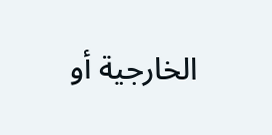الخارجية أو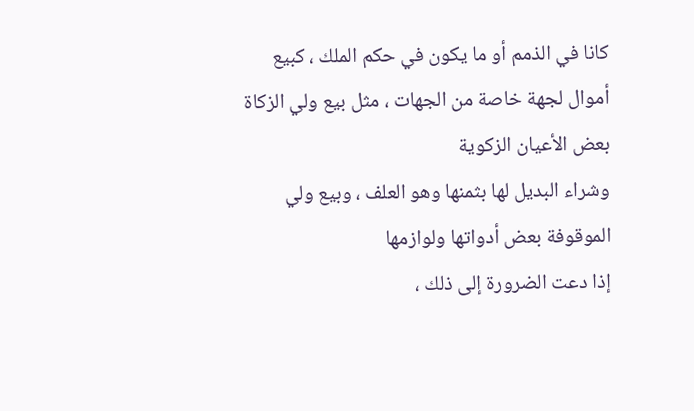كانا في الذمم أو ما يكون في حكم الملك ، كبيع
أموال لجهة خاصة من الجهات ، مثل بيع ولي الزكاة بعض الأعيان الزكوية
وشراء البديل لها بثمنها وهو العلف ، وبيع ولي الموقوفة بعض أدواتها ولوازمها
إذا دعت الضرورة إلى ذلك ،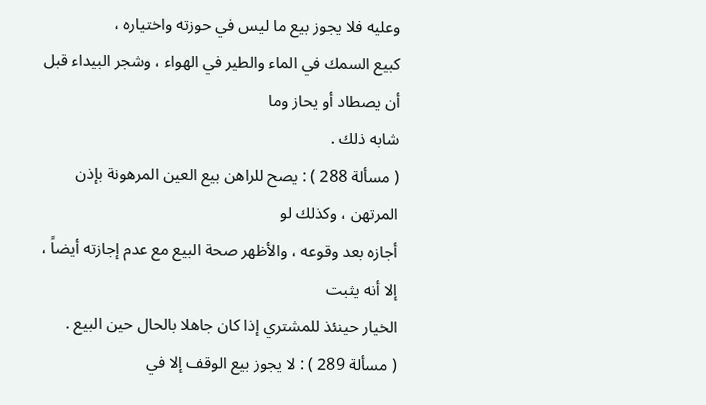وعليه فلا يجوز بيع ما ليس في حوزته واختياره ،
كبيع السمك في الماء والطير في الهواء ، وشجر البيداء قبل أن يصطاد أو يحاز وما
شابه ذلك .
( مسألة 288 ) : يصح للراهن بيع العين المرهونة بإذن المرتهن ، وكذلك لو
أجازه بعد وقوعه ، والأظهر صحة البيع مع عدم إجازته أيضاً ، إلا أنه يثبت
الخيار حينئذ للمشتري إذا كان جاهلا بالحال حين البيع .
( مسألة 289 ) : لا يجوز بيع الوقف إلا في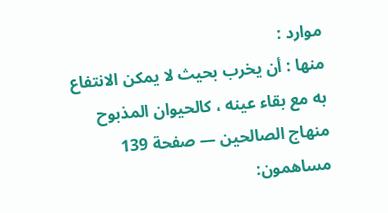موارد :
منها : أن يخرب بحيث لا يمكن الانتفاع به مع بقاء عينه ، كالحيوان المذبوح
منهاج الصالحين — صفحة 139
مساهمون: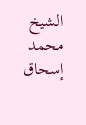الشيخ محمد إسحاق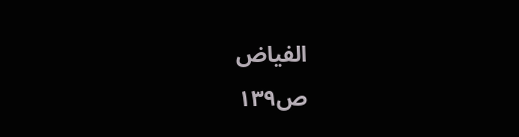الفياض
ص١٣٩